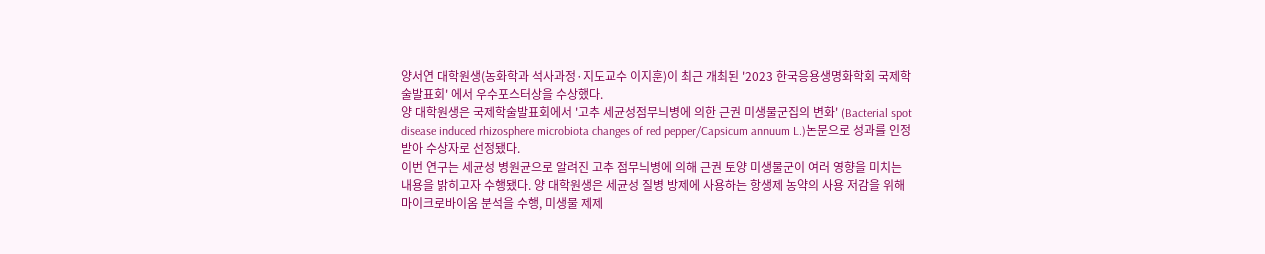양서연 대학원생(농화학과 석사과정·지도교수 이지훈)이 최근 개최된 '2023 한국응용생명화학회 국제학술발표회' 에서 우수포스터상을 수상했다.
양 대학원생은 국제학술발표회에서 '고추 세균성점무늬병에 의한 근권 미생물군집의 변화' (Bacterial spot disease induced rhizosphere microbiota changes of red pepper/Capsicum annuum L.)논문으로 성과를 인정받아 수상자로 선정됐다.
이번 연구는 세균성 병원균으로 알려진 고추 점무늬병에 의해 근권 토양 미생물군이 여러 영향을 미치는 내용을 밝히고자 수행됐다. 양 대학원생은 세균성 질병 방제에 사용하는 항생제 농약의 사용 저감을 위해 마이크로바이옴 분석을 수행, 미생물 제제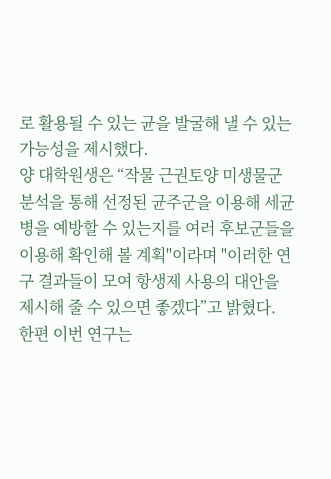로 활용될 수 있는 균을 발굴해 낼 수 있는 가능성을 제시했다.
양 대학원생은 “작물 근권토양 미생물군 분석을 통해 선정된 균주군을 이용해 세균병을 예방할 수 있는지를 여러 후보군들을 이용해 확인해 볼 계획"이라며 "이러한 연구 결과들이 모여 항생제 사용의 대안을 제시해 줄 수 있으면 좋겠다”고 밝혔다.
한편 이번 연구는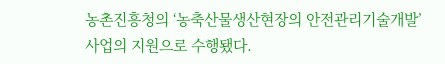농촌진흥청의 ‘농축산물생산현장의 안전관리기술개발’ 사업의 지원으로 수행됐다.